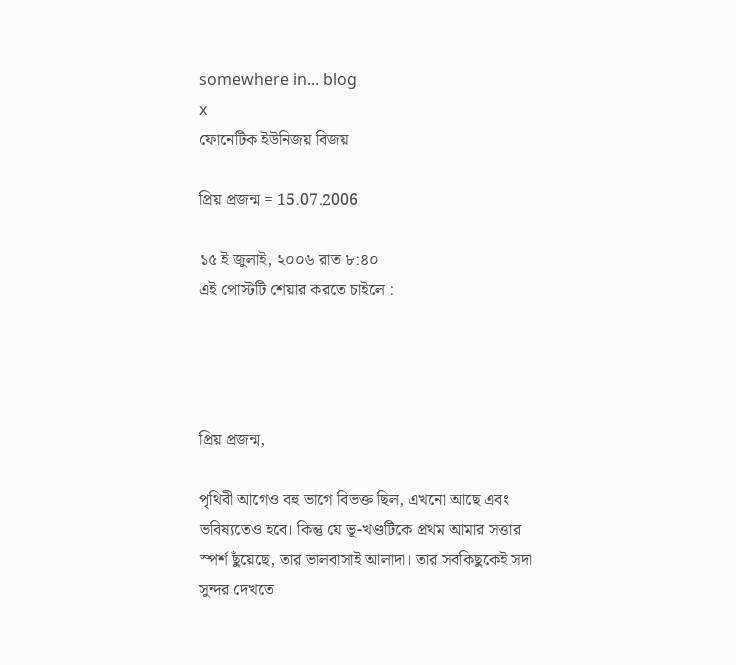somewhere in... blog
x
ফোনেটিক ইউনিজয় বিজয়

প্রিয় প্রজন্ম = 15.07.2006

১৫ ই জুলাই, ২০০৬ রাত ৮:৪০
এই পোস্টটি শেয়ার করতে চাইলে :




প্রিয় প্রজন্ম,

পৃথিবী আগেও বহু ভাগে বিভক্ত ছিল, এখনো আছে এবং ভবিষ্যতেও হবে। কিন্তু যে ভূ-খণ্ডটিকে প্রথম আমার সত্তার স্পর্শ ছুঁয়েছে, তার ভালবাসাই আলাদা। তার সবকিছুকেই সদা সুন্দর দেখতে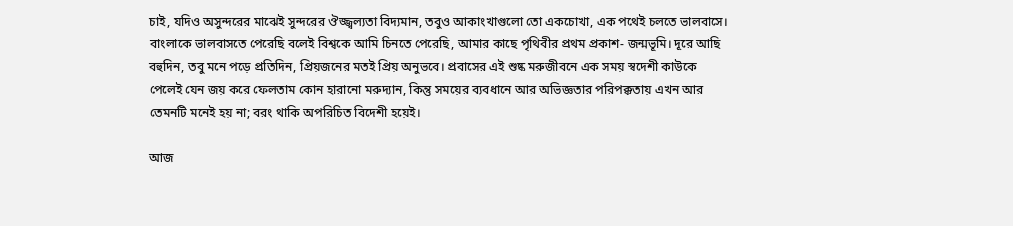চাই, যদিও অসুন্দরের মাঝেই সুন্দরের ঔজ্জ্বল্যতা বিদ্যমান, তবুও আকাংখাগুলো তো একচোখা, এক পথেই চলতে ভালবাসে। বাংলাকে ভালবাসতে পেরেছি বলেই বিশ্বকে আমি চিনতে পেরেছি, আমার কাছে পৃথিবীর প্রথম প্রকাশ- জন্মভূমি। দূরে আছি বহুদিন, তবু মনে পড়ে প্রতিদিন, প্রিয়জনের মতই প্রিয় অনুভবে। প্রবাসের এই শুষ্ক মরুজীবনে এক সময় স্বদেশী কাউকে পেলেই যেন জয় করে ফেলতাম কোন হারানো মরুদ্যান, কিন্তু সময়ের ব্যবধানে আর অভিজ্ঞতার পরিপক্কতায় এখন আর তেমনটি মনেই হয় না; বরং থাকি অপরিচিত বিদেশী হয়েই।

আজ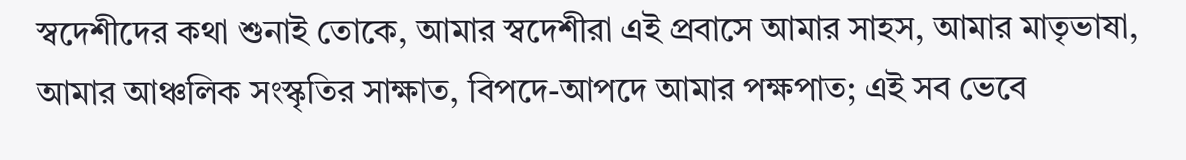স্বদেশীদের কথা শুনাই তোকে, আমার স্বদেশীরা এই প্রবাসে আমার সাহস, আমার মাতৃভাষা, আমার আঞ্চলিক সংস্কৃতির সাক্ষাত, বিপদে-আপদে আমার পক্ষপাত; এই সব ভেবে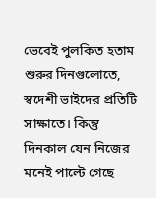ভেবেই পুলকিত হতাম শুরুর দিনগুলোতে, স্বদেশী ভাইদের প্রতিটি সাক্ষাতে। কিন্তু দিনকাল যেন নিজের মনেই পাল্টে গেছে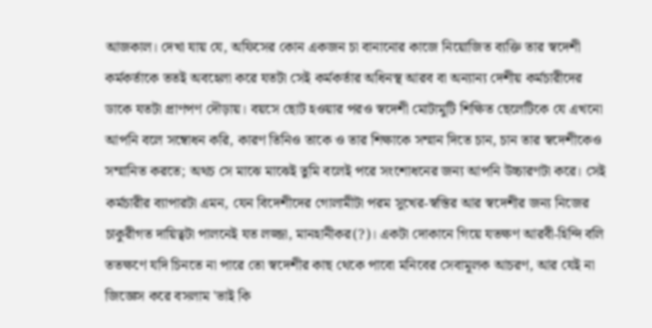আজকাল। দেখা যায় যে, অফিসের কোন একজন চা বানানোর কাজে নিয়োজিত ব্যক্তি তার স্বদেশী কর্মকর্তাকে ততই অবহেলা করে যতটা সেই কর্মকর্তার অধিনস্থ আরব বা অন্যান্য দেশীয় কর্মচারীদের ডাকে যতটা প্রাণপণ দৌড়ায়। বয়সে ছোট হওয়ার পরও স্বদেশী মোটামুটি শিক্ষিত ছেলেটিকে যে এখনো আপনি বলে সম্বোধন করি, কারণ তিনিও তাকে ও তার শিক্ষাকে সম্মান দিতে চান, চান তার স্বদেশীকেও সম্মানিত করতে; অথচ সে মাঝে মাঝেই তুমি বলেই পরে সংশোধনের জন্য আপনি উচ্চারণটা করে। সেই কর্মচারীর ব্যাপারটা এমন, যেন বিদেশীদের গোলামীটা পরম সুখের-স্বস্তির আর স্বদেশীর জন্য নিজের চাকুরীগত দায়িত্বটা পালনেই যত লজ্জা, মানহানীকর(?)। একটা দোকানে গিয়ে যতক্ষণ আরবী-হিন্দি বলি ততক্ষণে যদি চিনতে না পারে তো স্বদেশীর কাছ থেকে পাবো মনিবের সেবামূলক আচরণ, আর যেই না জিজ্ঞেস করে বসলাম 'ভাই কি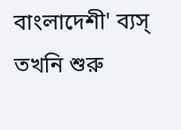বাংলাদেশী' ব্যস্ তখনি শুরু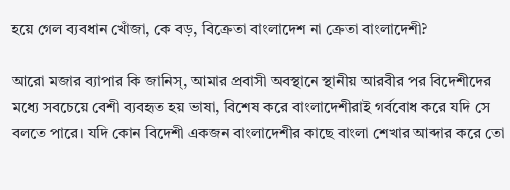হয়ে গেল ব্যবধান খোঁজা, কে বড়, বিক্রেতা বাংলাদেশ না ক্রেতা বাংলাদেশী?

আরো মজার ব্যাপার কি জানিস্, আমার প্রবাসী অবস্থানে স্থানীয় আরবীর পর বিদেশীদের মধ্যে সবচেয়ে বেশী ব্যবহৃত হয় ভাষা, বিশেষ করে বাংলাদেশীরাই গর্ববোধ করে যদি সে বলতে পারে। যদি কোন বিদেশী একজন বাংলাদেশীর কাছে বাংলা শেখার আব্দার করে তো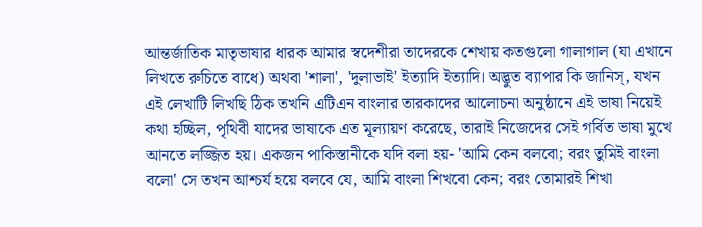আন্তর্জাতিক মাতৃভাষার ধারক আমার স্বদেশীরা তাদেরকে শেখায় কতগুলো গালাগাল (যা এখানে লিখতে রুচিতে বাধে) অথবা 'শালা', 'দুলাভাই' ইত্যাদি ইত্যাদি। অদ্ভুত ব্যাপার কি জানিস্, যখন এই লেখাটি লিখছি ঠিক তখনি এটিএন বাংলার তারকাদের আলোচনা অনুষ্ঠানে এই ভাষা নিয়েই কথা হচ্ছিল, পৃথিবী যাদের ভাষাকে এত মূল্যায়ণ করেছে, তারাই নিজেদের সেই গর্বিত ভাষা মুখে আনতে লজ্জিত হয়। একজন পাকিস্তানীকে যদি বলা হয়- 'আমি কেন বলবো; বরং তুমিই বাংলা বলো' সে তখন আশ্চর্য হয়ে বলবে যে, আমি বাংলা শিখবো কেন; বরং তোমারই শিখা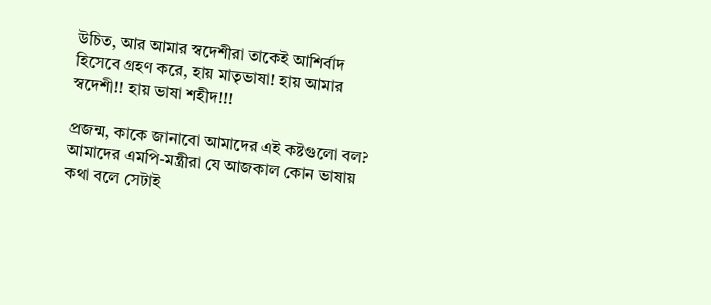উচিত, আর আমার স্বদেশীরা তাকেই আশির্বাদ হিসেবে গ্রহণ করে, হায় মাতৃভাষা! হায় আমার স্বদেশী!! হায় ভাষা শহীদ!!!

প্রজন্ম, কাকে জানাবো আমাদের এই কষ্টগুলো বল? আমাদের এমপি-মন্ত্রীরা যে আজকাল কোন ভাষায় কথা বলে সেটাই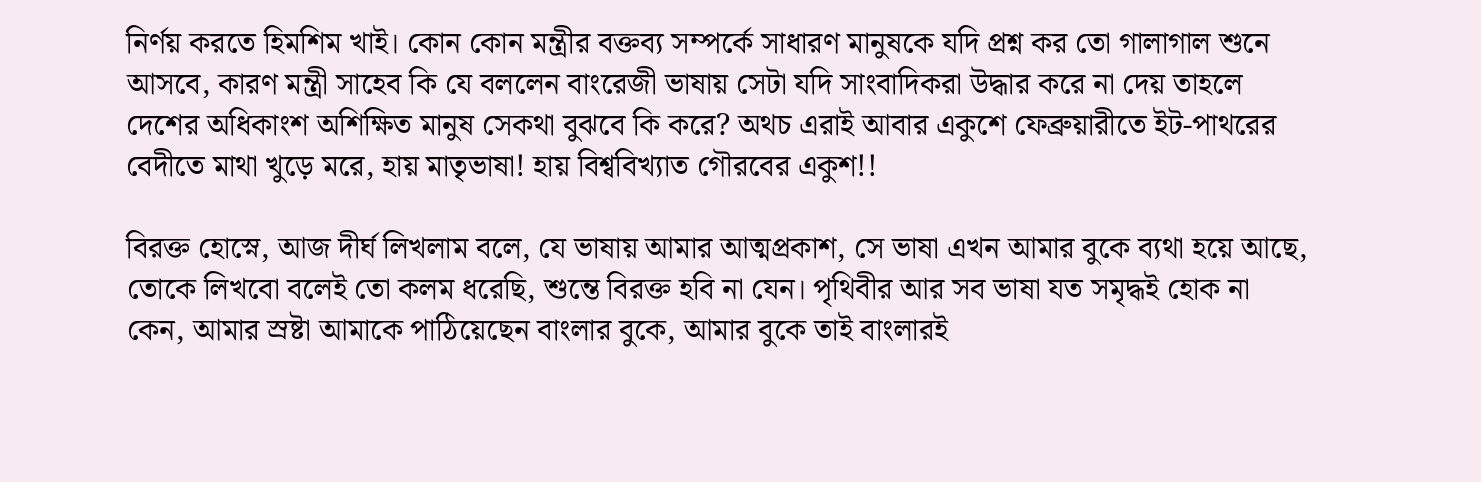নির্ণয় করতে হিমশিম খাই। কোন কোন মন্ত্রীর বক্তব্য সম্পর্কে সাধারণ মানুষকে যদি প্রশ্ন কর তো গালাগাল শুনে আসবে, কারণ মন্ত্রী সাহেব কি যে বললেন বাংরেজী ভাষায় সেটা যদি সাংবাদিকরা উদ্ধার করে না দেয় তাহলে দেশের অধিকাংশ অশিক্ষিত মানুষ সেকথা বুঝবে কি করে? অথচ এরাই আবার একুশে ফেব্রুয়ারীতে ইট-পাথরের বেদীতে মাথা খুড়ে মরে, হায় মাতৃভাষা! হায় বিশ্ববিখ্যাত গৌরবের একুশ!!

বিরক্ত হোস্নে, আজ দীর্ঘ লিখলাম বলে, যে ভাষায় আমার আত্মপ্রকাশ, সে ভাষা এখন আমার বুকে ব্যথা হয়ে আছে, তোকে লিখবো বলেই তো কলম ধরেছি, শুন্তে বিরক্ত হবি না যেন। পৃথিবীর আর সব ভাষা যত সমৃদ্ধই হোক না কেন, আমার স্রষ্টা আমাকে পাঠিয়েছেন বাংলার বুকে, আমার বুকে তাই বাংলারই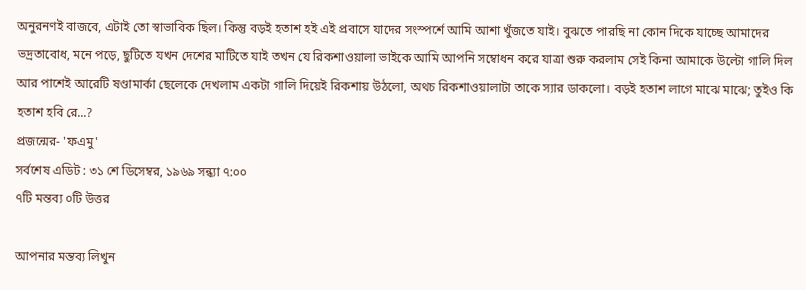অনুরনণই বাজবে, এটাই তো স্বাভাবিক ছিল। কিন্তু বড়ই হতাশ হই এই প্রবাসে যাদের সংস্পর্শে আমি আশা খুঁজতে যাই। বুঝতে পারছি না কোন দিকে যাচ্ছে আমাদের ভদ্রতাবোধ, মনে পড়ে, ছুটিতে যখন দেশের মাটিতে যাই তখন যে রিকশাওয়ালা ভাইকে আমি আপনি সম্বোধন করে যাত্রা শুরু করলাম সেই কিনা আমাকে উল্টো গালি দিল আর পাশেই আরেটি ষণ্ডামার্কা ছেলেকে দেখলাম একটা গালি দিয়েই রিকশায় উঠলো, অথচ রিকশাওয়ালাটা তাকে স্যার ডাকলো। বড়ই হতাশ লাগে মাঝে মাঝে; তুইও কি হতাশ হবি রে...?
প্রজন্মের- 'ফএমু'
সর্বশেষ এডিট : ৩১ শে ডিসেম্বর, ১৯৬৯ সন্ধ্যা ৭:০০
৭টি মন্তব্য ০টি উত্তর

আপনার মন্তব্য লিখুন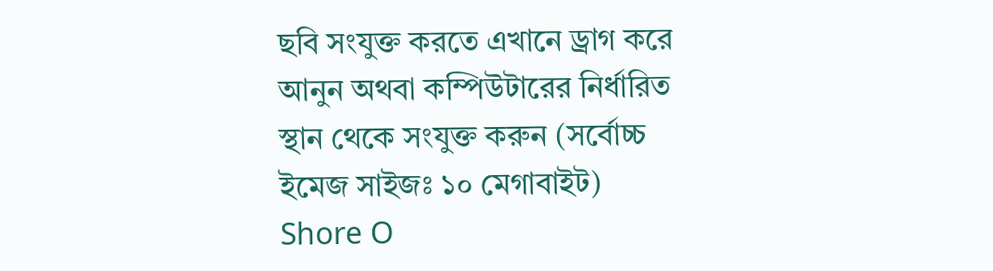ছবি সংযুক্ত করতে এখানে ড্রাগ করে আনুন অথবা কম্পিউটারের নির্ধারিত স্থান থেকে সংযুক্ত করুন (সর্বোচ্চ ইমেজ সাইজঃ ১০ মেগাবাইট)
Shore O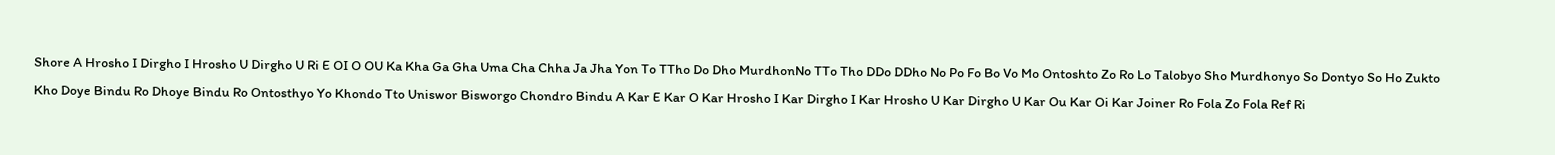Shore A Hrosho I Dirgho I Hrosho U Dirgho U Ri E OI O OU Ka Kha Ga Gha Uma Cha Chha Ja Jha Yon To TTho Do Dho MurdhonNo TTo Tho DDo DDho No Po Fo Bo Vo Mo Ontoshto Zo Ro Lo Talobyo Sho Murdhonyo So Dontyo So Ho Zukto Kho Doye Bindu Ro Dhoye Bindu Ro Ontosthyo Yo Khondo Tto Uniswor Bisworgo Chondro Bindu A Kar E Kar O Kar Hrosho I Kar Dirgho I Kar Hrosho U Kar Dirgho U Kar Ou Kar Oi Kar Joiner Ro Fola Zo Fola Ref Ri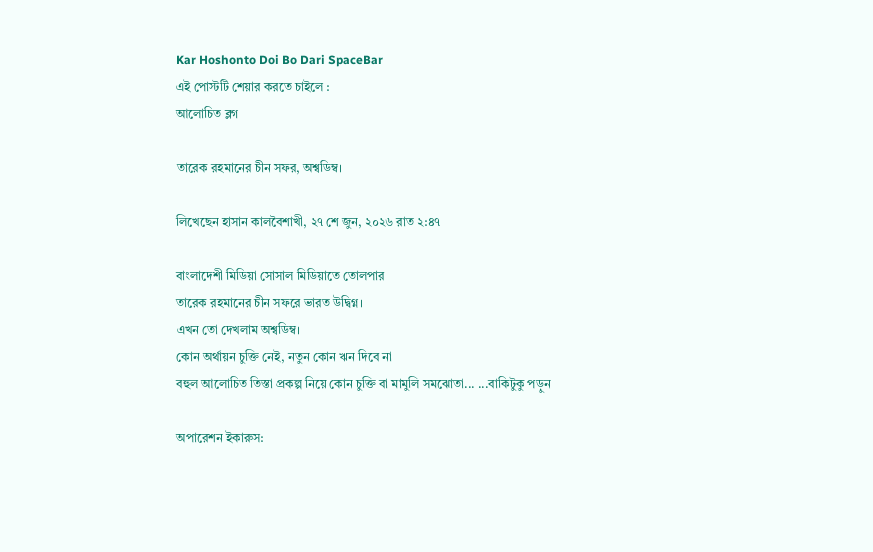Kar Hoshonto Doi Bo Dari SpaceBar
এই পোস্টটি শেয়ার করতে চাইলে :
আলোচিত ব্লগ

তারেক রহমানের চীন সফর, অশ্বডিম্ব।

লিখেছেন হাসান কালবৈশাখী, ২৭ শে জুন, ২০২৬ রাত ২:৪৭

বাংলাদেশী মিডিয়া সোসাল মিডিয়াতে তোলপার
তারেক রহমানের চীন সফরে ভারত উদ্বিগ্ন।
এখন তো দেখলাম অশ্বডিম্ব।
কোন অর্থায়ন চুক্তি নেই, নতুন কোন ঋন দিবে না
বহুল আলোচিত তিস্তা প্রকল্প নিয়ে কোন চুক্তি বা মামুলি সমঝোতা... ...বাকিটুকু পড়ুন

অপারেশন ইকারুস: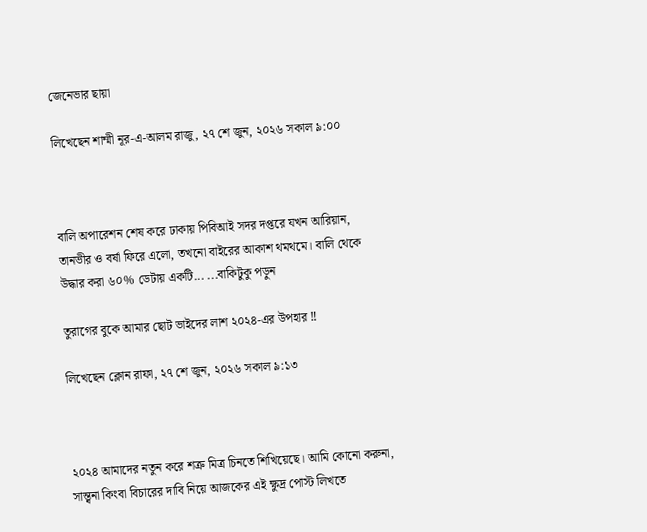জেনেভার ছায়া

লিখেছেন শাম্মী নূর-এ-আলম রাজু, ২৭ শে জুন, ২০২৬ সকাল ৯:০০



বালি অপারেশন শেষ করে ঢাকায় পিবিআই সদর দপ্তরে যখন আরিয়ান, তানভীর ও বর্ষা ফিরে এলো, তখনো বাইরের আকাশ থমথমে। বালি থেকে উদ্ধার করা ৬০% ডেটায় একটি... ...বাকিটুকু পড়ুন

তুরাগের বুকে আমার ছোট ভাইদের লাশ ২০২৪-এর উপহার ‼

লিখেছেন ক্লোন রাফা, ২৭ শে জুন, ২০২৬ সকাল ৯:১৩



২০২৪ আমাদের নতুন করে শত্রু মিত্র চিনতে শিখিয়েছে। আমি কোনো করুনা, সান্ত্বনা কিংবা বিচারের দাবি নিয়ে আজকের এই ক্ষুদ্র পোস্ট লিখতে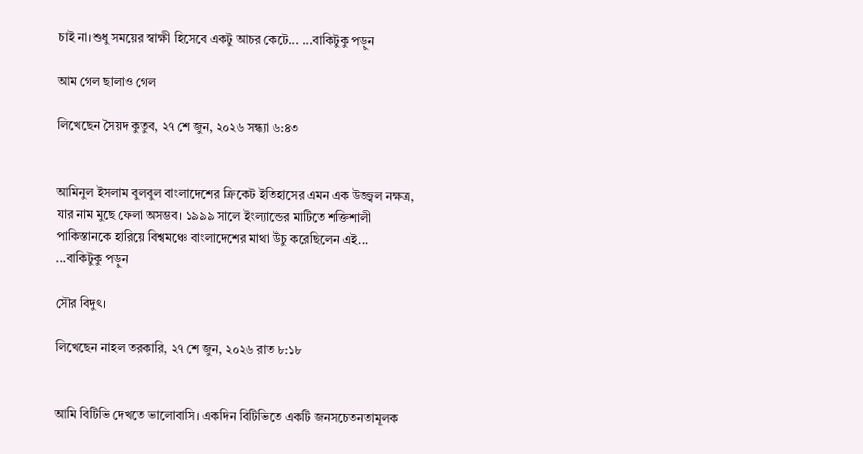চাই না।শুধু সময়ের স্বাক্ষী হিসেবে একটু আচর কেটে... ...বাকিটুকু পড়ুন

আম গেল ছালাও গেল

লিখেছেন সৈয়দ কুতুব, ২৭ শে জুন, ২০২৬ সন্ধ্যা ৬:৪৩


আমিনুল ইসলাম বুলবুল বাংলাদেশের ক্রিকেট ইতিহাসের এমন এক উজ্জ্বল নক্ষত্র, যার নাম মুছে ফেলা অসম্ভব। ১৯৯৯ সালে ইংল্যান্ডের মাটিতে শক্তিশালী পাকিস্তানকে হারিয়ে বিশ্বমঞ্চে বাংলাদেশের মাথা উঁচু করেছিলেন এই... ...বাকিটুকু পড়ুন

সৌর বিদুৎ।

লিখেছেন নাহল তরকারি, ২৭ শে জুন, ২০২৬ রাত ৮:১৮


আমি বিটিভি দেখতে ভালোবাসি। একদিন বিটিভিতে একটি জনসচেতনতামূলক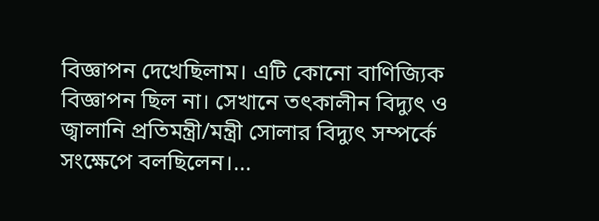বিজ্ঞাপন দেখেছিলাম। এটি কোনো বাণিজ্যিক বিজ্ঞাপন ছিল না। সেখানে তৎকালীন বিদ্যুৎ ও জ্বালানি প্রতিমন্ত্রী/মন্ত্রী সোলার বিদ্যুৎ সম্পর্কে সংক্ষেপে বলছিলেন।...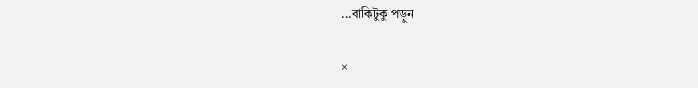...বাকিটুকু পড়ুন

×